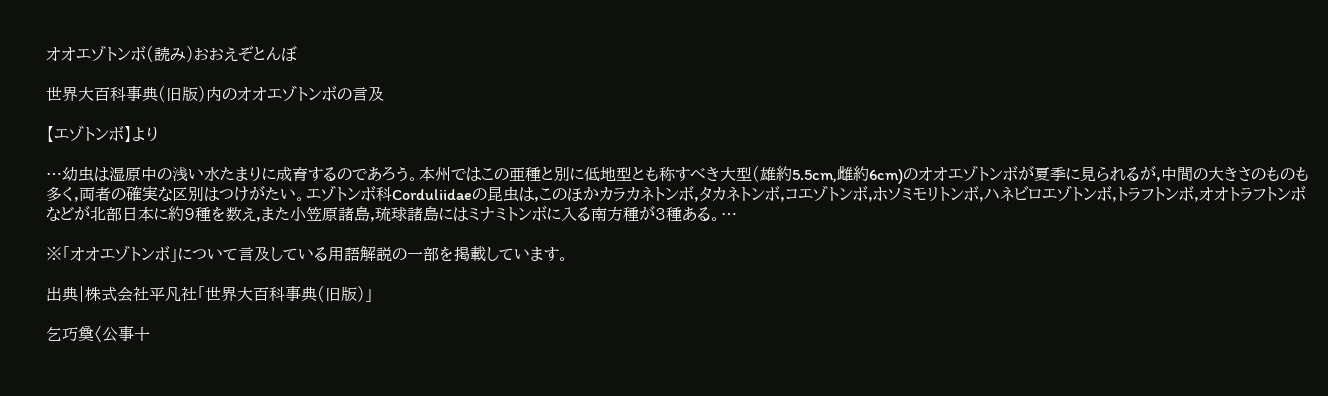オオエゾトンボ(読み)おおえぞとんぼ

世界大百科事典(旧版)内のオオエゾトンボの言及

【エゾトンボ】より

…幼虫は湿原中の浅い水たまりに成育するのであろう。本州ではこの亜種と別に低地型とも称すべき大型(雄約5.5cm,雌約6cm)のオオエゾトンボが夏季に見られるが,中間の大きさのものも多く,両者の確実な区別はつけがたい。エゾトンボ科Corduliidaeの昆虫は,このほかカラカネトンボ,タカネトンボ,コエゾトンボ,ホソミモリトンボ,ハネビロエゾトンボ,トラフトンボ,オオトラフトンボなどが北部日本に約9種を数え,また小笠原諸島,琉球諸島にはミナミトンボに入る南方種が3種ある。…

※「オオエゾトンボ」について言及している用語解説の一部を掲載しています。

出典|株式会社平凡社「世界大百科事典(旧版)」

乞巧奠〈公事十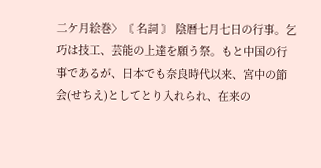二ケ月絵巻〉〘 名詞 〙 陰暦七月七日の行事。乞巧は技工、芸能の上達を願う祭。もと中国の行事であるが、日本でも奈良時代以来、宮中の節会(せちえ)としてとり入れられ、在来の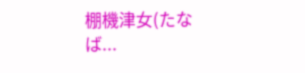棚機津女(たなば...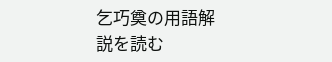乞巧奠の用語解説を読む